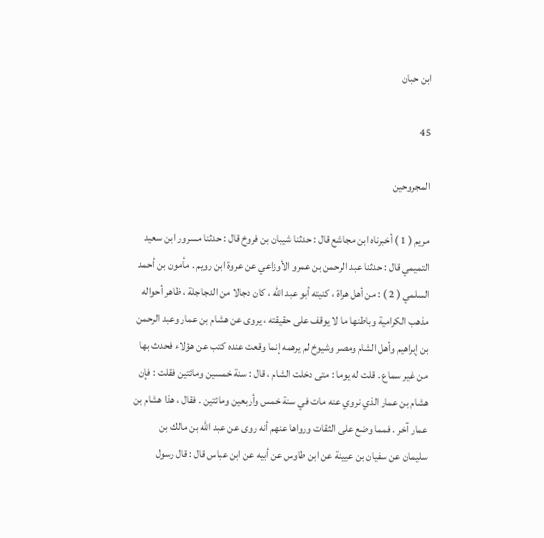ابن حبان

45

المجروحين

مريم ( 1 ) أخبرناه ابن مجاشع قال : حدثنا شيبان بن فروخ قال : حدثنا مسرور ابن سعيد التميمي قال : حدثنا عبد الرحمن بن عمرو الأوزاعي عن عروة ابن رويم . مأمون بن أحمد السلمي ( 2 ) : من أهل هراة ، كنيته أبو عبد الله ، كان دجالا من الدجاجلة ، ظاهر أحواله مذهب الكرامية وباطنها ما لا يوقف على حقيقته ، يروى عن هشام بن عمار وعبد الرحمن بن إبراهيم وأهل الشام ومصر وشيوخ لم يرهمه إنما وقعت عنده كتب عن هؤلاء فحدث بها من غير سماع . قلت له يوما : متى دخلت الشام ، قال : سنة خمسين ومائتين فقلت : فإن هشام بن عمار الذي نروي عنه مات في سنة خمس وأربعين ومائتين . فقال ، هذا هشام بن عمار آخر . فمما وضع على الثقات ورواها عنهم أنه روى عن عبد الله بن مالك بن سليمان عن سفيان بن عيينة عن ابن طاوس عن أبيه عن ابن عباس قال : قال رسول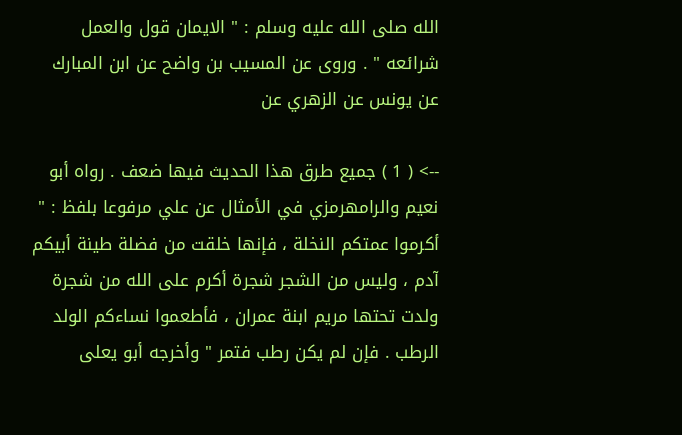الله صلى الله عليه وسلم : " الايمان قول والعمل شرائعه " . وروى عن المسيب بن واضح عن ابن المبارك عن يونس عن الزهري عن

--> ( 1 ) جميع طرق هذا الحديث فيها ضعف . رواه أبو نعيم والرامهرمزي في الأمثال عن علي مرفوعا بلفظ : " أكرموا عمتكم النخلة ، فإنها خلقت من فضلة طينة أبيكم آدم ، وليس من الشجر شجرة أكرم على الله من شجرة ولدت تحتها مريم ابنة عمران ، فأطعموا نساءكم الولد الرطب . فإن لم يكن رطب فتمر " وأخرجه أبو يعلى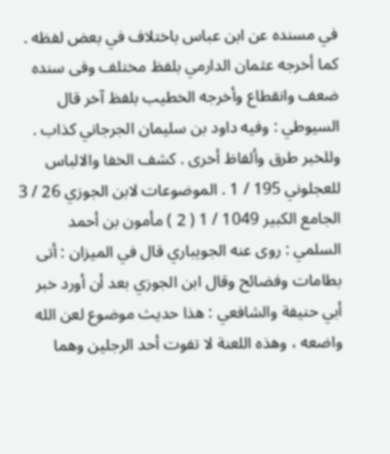في مسنده عن ابن عباس باختلاف في بعض لفظه . كما أخرجه عثمان الدارمي بلفظ مختلف وفى سنده ضعف وانقطاع وأخرجه الخطيب بلفظ آخر قال السيوطي : وفيه داود بن سليمان الجرجاني كذاب . وللخبر طرق وألفاظ أخرى . كشف الخفا والالباس للعجلوني 195 / 1 . الموضوعات لابن الجوزي 26 / 3 الجامع الكبير 1049 / 1 ( 2 ) مأمون بن أحمد السلمي : روى عنه الجويباري قال في الميزان : أتى بطامات وفضائح وقال ابن الجوزي بعد أن أورد خبر أبي حنيفة والشافعي : هذا حديث موضوع لعن الله واضعه ، وهذه اللعنة لا تفوت أحد الرجلين وهما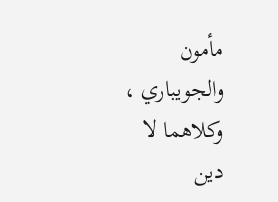مأمون والجويباري ، وكلاهما لا دين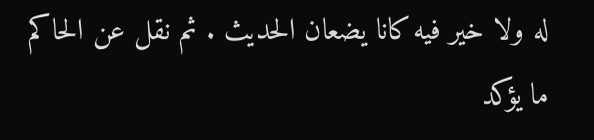له ولا خير فيه كانا يضعان الحديث . ثم نقل عن الحاكم ما يؤكد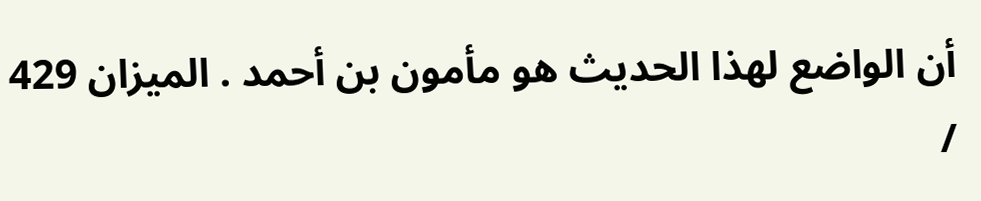أن الواضع لهذا الحديث هو مأمون بن أحمد . الميزان 429 /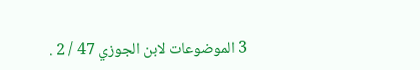3 الموضوعات لابن الجوزي 47 / 2 .